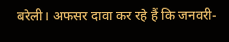बरेली। अफसर दावा कर रहे हैं कि जनवरी-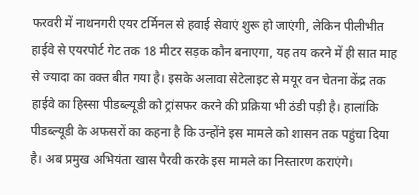फरवरी में नाथनगरी एयर टर्मिनल से हवाई सेवाएं शुरू हो जाएंगी, लेकिन पीलीभीत हाईवे से एयरपोर्ट गेट तक 18 मीटर सड़क कौन बनाएगा, यह तय करने में ही सात माह से ज्यादा का वक्त बीत गया है। इसके अलावा सेटेलाइट से मयूर वन चेतना केंद्र तक हाईवे का हिस्सा पीडब्ल्यूडी को ट्रांसफर करने की प्रक्रिया भी ठंडी पड़ी है। हालांकि पीडब्ल्यूडी के अफसरों का कहना है कि उन्होंने इस मामले को शासन तक पहुंचा दिया है। अब प्रमुख अभियंता खास पैरवी करके इस मामले का निस्तारण कराएंगे।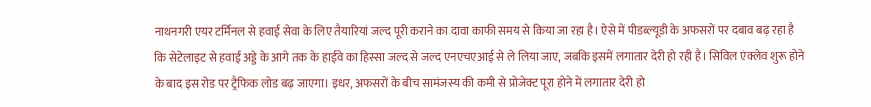नाथनगरी एयर टर्मिनल से हवाई सेवा के लिए तैयारियां जल्द पूरी कराने का दावा काफी समय से किया जा रहा है। ऐसे में पीडब्ल्यूडी के अफसरों पर दबाव बढ़ रहा है कि सेटेलाइट से हवाई अड्डे के आगे तक के हाईवे का हिस्सा जल्द से जल्द एनएचएआई से ले लिया जाए, जबकि इसमें लगातार देरी हो रही है। सिविल एंक्लेव शुरू होने के बाद इस रोड पर ट्रैफिक लोड बढ़ जाएगा। इधर, अफसरों के बीच सामंजस्य की कमी से प्रोजेक्ट पूरा होने में लगातार देरी हो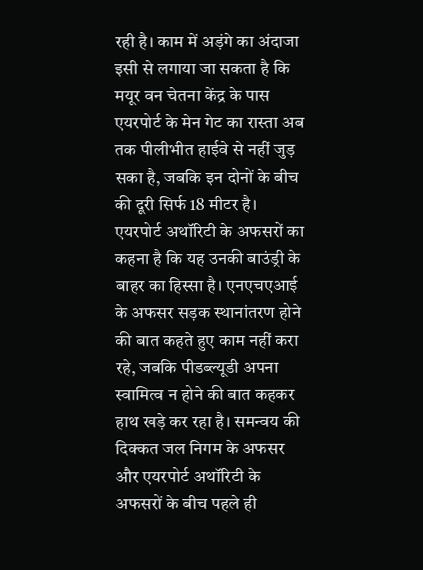रही है। काम में अड़ंगे का अंदाजा इसी से लगाया जा सकता है कि मयूर वन चेतना केंद्र के पास एयरपोर्ट के मेन गेट का रास्ता अब तक पीलीभीत हाईवे से नहीं जुड़ सका है, जबकि इन दोनों के बीच की दूरी सिर्फ 18 मीटर है। एयरपोर्ट अथॉरिटी के अफसरों का कहना है कि यह उनकी बाउंड्री के बाहर का हिस्सा है। एनएचएआई के अफसर सड़क स्थानांतरण होने की बात कहते हुए काम नहीं करा रहे, जबकि पीडब्ल्यूडी अपना स्वामित्व न होने की बात कहकर हाथ खड़े कर रहा है। समन्वय की दिक्कत जल निगम के अफसर और एयरपोर्ट अथॉरिटी के अफसरों के बीच पहले ही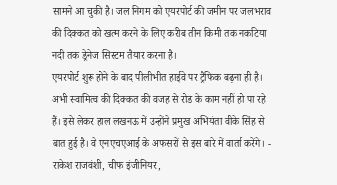सामने आ चुकी है। जल निगम को एयरपोर्ट की जमीन पर जलभराव की दिक्कत को खत्म करने के लिए करीब तीन किमी तक नकटिया नदी तक ड्रेनेज सिस्टम तैयार करना है।
एयरपोर्ट शुरू होने के बाद पीलीभीत हाईवे पर ट्रैफिक बढ़ना ही है। अभी स्वामित्व की दिक्कत की वजह से रोड के काम नहीं हो पा रहे हैं। इसे लेकर हाल लखनऊ में उन्होंने प्रमुख अभियंता वीके सिंह से बात हुई है। वे एनएचएआई के अफसरों से इस बारे में वार्ता करेंगे। - राकेश राजवंशी, चीफ इंजीनियर,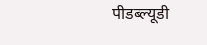पीडब्ल्यूडी